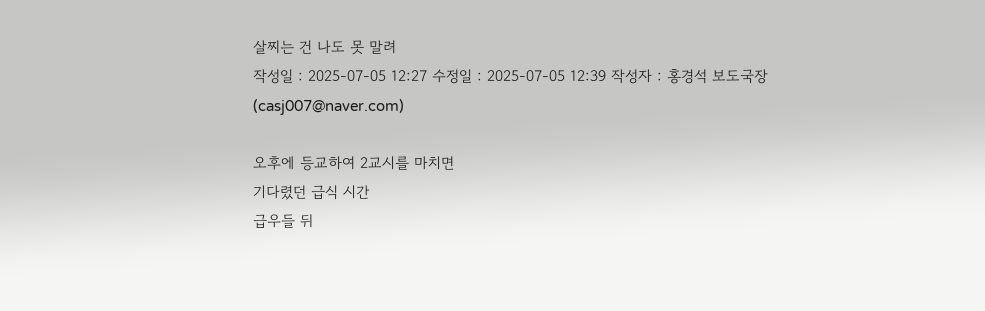살찌는 건 나도 못 말려
작성일 : 2025-07-05 12:27 수정일 : 2025-07-05 12:39 작성자 : 홍경석 보도국장 (casj007@naver.com)

오후에 등교하여 2교시를 마치면
기다렸던 급식 시간
급우들 뒤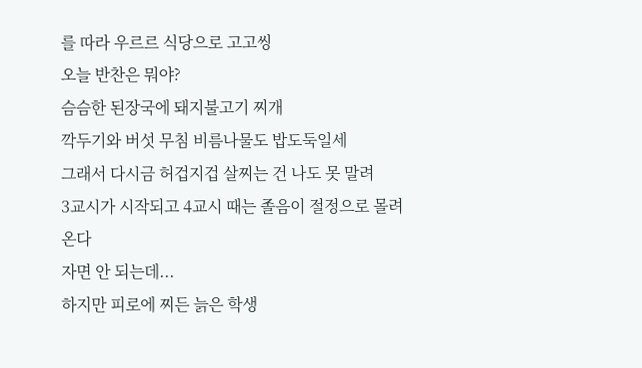를 따라 우르르 식당으로 고고씽
오늘 반찬은 뭐야?
슴슴한 된장국에 돼지불고기 찌개
깍두기와 버섯 무침 비름나물도 밥도둑일세
그래서 다시금 허겁지겁 살찌는 건 나도 못 말려
3교시가 시작되고 4교시 때는 졸음이 절정으로 몰려온다
자면 안 되는데...
하지만 피로에 찌든 늙은 학생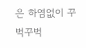은 하염없이 꾸벅꾸벅